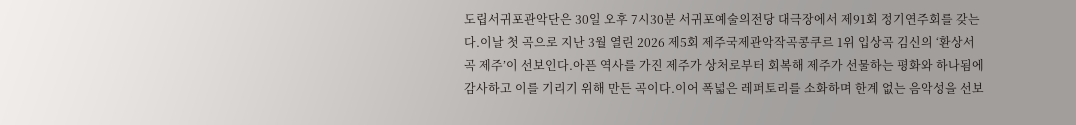도립서귀포관악단은 30일 오후 7시30분 서귀포예술의전당 대극장에서 제91회 정기연주회를 갖는다.이날 첫 곡으로 지난 3월 열린 2026 제5회 제주국제관악작곡콩쿠르 1위 입상곡 김신의 ‘환상서곡 제주’이 선보인다.아픈 역사를 가진 제주가 상처로부터 회복해 제주가 선물하는 평화와 하나됨에 감사하고 이를 기리기 위해 만든 곡이다.이어 폭넓은 레퍼토리를 소화하며 한계 없는 음악성을 선보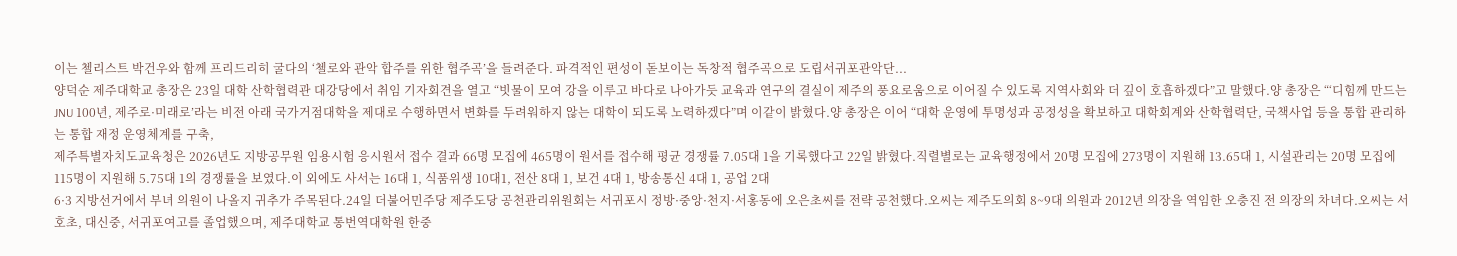이는 첼리스트 박건우와 함께 프리드리히 굴다의 ‘첼로와 관악 합주를 위한 협주곡’을 들려준다. 파격적인 편성이 돋보이는 독창적 협주곡으로 도립서귀포관악단...
양덕순 제주대학교 총장은 23일 대학 산학협력관 대강당에서 취임 기자회견을 열고 “빗물이 모여 강을 이루고 바다로 나아가듯 교육과 연구의 결실이 제주의 풍요로움으로 이어질 수 있도록 지역사회와 더 깊이 호흡하겠다”고 말했다.양 총장은 “‘디힘께 만드는 JNU 100년, 제주로·미래로’라는 비전 아래 국가거점대학을 제대로 수행하면서 변화를 두려워하지 않는 대학이 되도록 노력하겠다”며 이같이 밝혔다.양 총장은 이어 “대학 운영에 투명성과 공정성을 확보하고 대학회계와 산학협력단, 국책사업 등을 통합 관리하는 통합 재정 운영체계를 구축,
제주특별자치도교육청은 2026년도 지방공무원 임용시험 응시원서 접수 결과 66명 모집에 465명이 원서를 접수해 평균 경쟁률 7.05대 1을 기록했다고 22일 밝혔다.직렬별로는 교육행정에서 20명 모집에 273명이 지원해 13.65대 1, 시설관리는 20명 모집에 115명이 지원해 5.75대 1의 경쟁률을 보였다.이 외에도 사서는 16대 1, 식품위생 10대1, 전산 8대 1, 보건 4대 1, 방송통신 4대 1, 공업 2대
6·3 지방선거에서 부녀 의원이 나올지 귀추가 주목된다.24일 더불어민주당 제주도당 공천관리위원회는 서귀포시 정방·중앙·천지·서홍동에 오은초씨를 전략 공천했다.오씨는 제주도의회 8~9대 의원과 2012년 의장을 역임한 오충진 전 의장의 차녀다.오씨는 서호초, 대신중, 서귀포여고를 졸업했으며, 제주대학교 통번역대학원 한중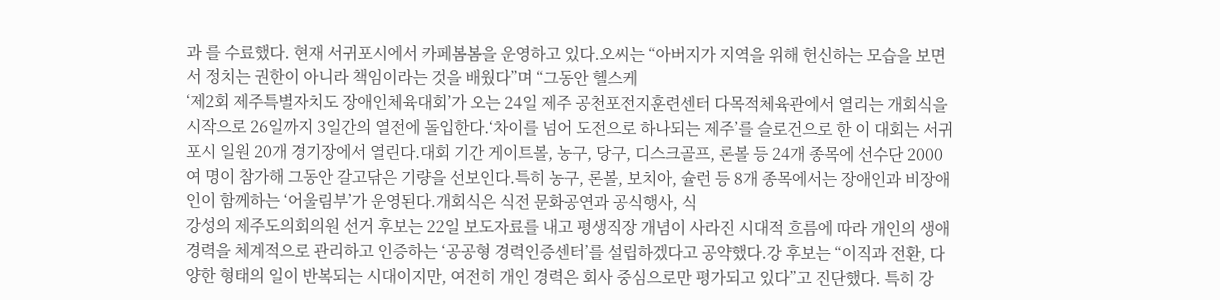과 를 수료했다. 현재 서귀포시에서 카페봄봄을 운영하고 있다.오씨는 “아버지가 지역을 위해 헌신하는 모습을 보면서 정치는 권한이 아니라 책임이라는 것을 배웠다”며 “그동안 헬스케
‘제2회 제주특별자치도 장애인체육대회’가 오는 24일 제주 공천포전지훈련센터 다목적체육관에서 열리는 개회식을 시작으로 26일까지 3일간의 열전에 돌입한다.‘차이를 넘어 도전으로 하나되는 제주’를 슬로건으로 한 이 대회는 서귀포시 일원 20개 경기장에서 열린다.대회 기간 게이트볼, 농구, 당구, 디스크골프, 론볼 등 24개 종목에 선수단 2000여 명이 참가해 그동안 갈고닦은 기량을 선보인다.특히 농구, 론볼, 보치아, 슐런 등 8개 종목에서는 장애인과 비장애인이 함께하는 ‘어울림부’가 운영된다.개회식은 식전 문화공연과 공식행사, 식
강성의 제주도의회의원 선거 후보는 22일 보도자료를 내고 평생직장 개념이 사라진 시대적 흐름에 따라 개인의 생애 경력을 체계적으로 관리하고 인증하는 ‘공공형 경력인증센터’를 설립하겠다고 공약했다.강 후보는 “이직과 전환, 다양한 형태의 일이 반복되는 시대이지만, 여전히 개인 경력은 회사 중심으로만 평가되고 있다”고 진단했다. 특히 강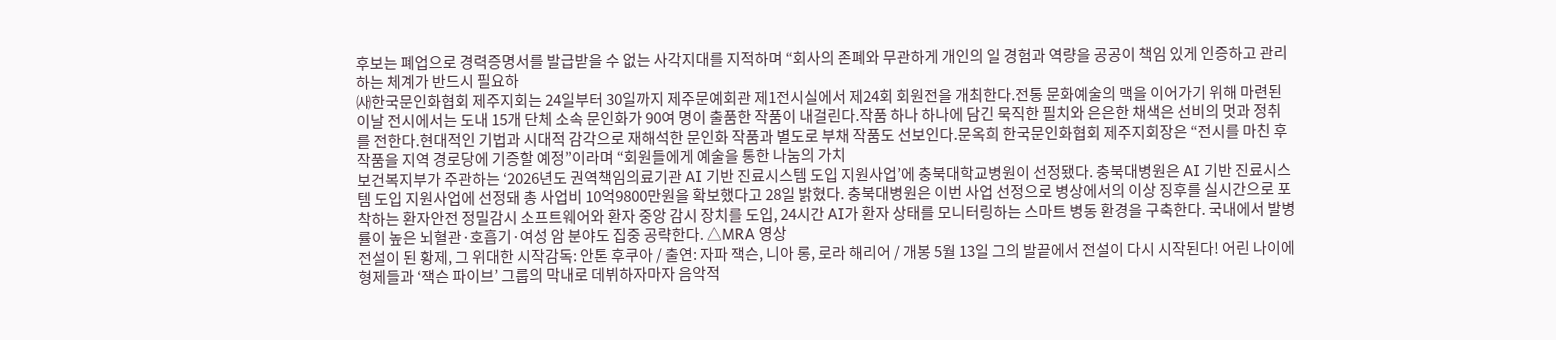후보는 폐업으로 경력증명서를 발급받을 수 없는 사각지대를 지적하며 “회사의 존폐와 무관하게 개인의 일 경험과 역량을 공공이 책임 있게 인증하고 관리하는 체계가 반드시 필요하
㈔한국문인화협회 제주지회는 24일부터 30일까지 제주문예회관 제1전시실에서 제24회 회원전을 개최한다.전통 문화예술의 맥을 이어가기 위해 마련된 이날 전시에서는 도내 15개 단체 소속 문인화가 90여 명이 출품한 작품이 내걸린다.작품 하나 하나에 담긴 묵직한 필치와 은은한 채색은 선비의 멋과 정취를 전한다.현대적인 기법과 시대적 감각으로 재해석한 문인화 작품과 별도로 부채 작품도 선보인다.문옥희 한국문인화협회 제주지회장은 “전시를 마친 후 작품을 지역 경로당에 기증할 예정”이라며 “회원들에게 예술을 통한 나눔의 가치
보건복지부가 주관하는 ‘2026년도 권역책임의료기관 AI 기반 진료시스템 도입 지원사업’에 충북대학교병원이 선정됐다. 충북대병원은 AI 기반 진료시스템 도입 지원사업에 선정돼 총 사업비 10억9800만원을 확보했다고 28일 밝혔다. 충북대병원은 이번 사업 선정으로 병상에서의 이상 징후를 실시간으로 포착하는 환자안전 정밀감시 소프트웨어와 환자 중앙 감시 장치를 도입, 24시간 AI가 환자 상태를 모니터링하는 스마트 병동 환경을 구축한다. 국내에서 발병률이 높은 뇌혈관·호흡기·여성 암 분야도 집중 공략한다. △MRA 영상
전설이 된 황제, 그 위대한 시작감독: 안톤 후쿠아 / 출연: 자파 잭슨, 니아 롱, 로라 해리어 / 개봉 5월 13일 그의 발끝에서 전설이 다시 시작된다! 어린 나이에 형제들과 ‘잭슨 파이브’ 그룹의 막내로 데뷔하자마자 음악적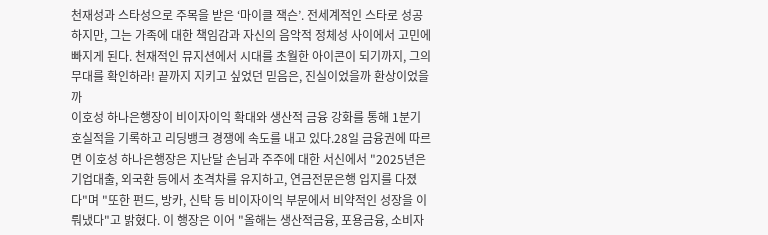천재성과 스타성으로 주목을 받은 ‘마이클 잭슨’. 전세계적인 스타로 성공하지만, 그는 가족에 대한 책임감과 자신의 음악적 정체성 사이에서 고민에 빠지게 된다. 천재적인 뮤지션에서 시대를 초월한 아이콘이 되기까지, 그의 무대를 확인하라! 끝까지 지키고 싶었던 믿음은, 진실이었을까 환상이었을까
이호성 하나은행장이 비이자이익 확대와 생산적 금융 강화를 통해 1분기 호실적을 기록하고 리딩뱅크 경쟁에 속도를 내고 있다.28일 금융권에 따르면 이호성 하나은행장은 지난달 손님과 주주에 대한 서신에서 "2025년은 기업대출, 외국환 등에서 초격차를 유지하고, 연금전문은행 입지를 다졌다"며 "또한 펀드, 방카, 신탁 등 비이자이익 부문에서 비약적인 성장을 이뤄냈다"고 밝혔다. 이 행장은 이어 "올해는 생산적금융, 포용금융, 소비자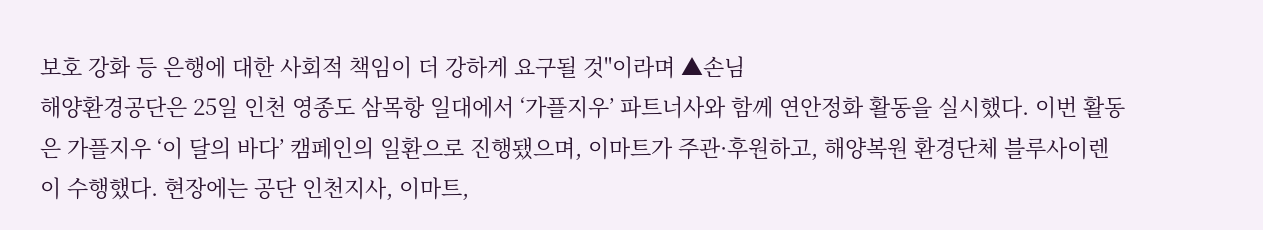보호 강화 등 은행에 대한 사회적 책임이 더 강하게 요구될 것"이라며 ▲손님
해양환경공단은 25일 인천 영종도 삼목항 일대에서 ‘가플지우’ 파트너사와 함께 연안정화 활동을 실시했다. 이번 활동은 가플지우 ‘이 달의 바다’ 캠페인의 일환으로 진행됐으며, 이마트가 주관·후원하고, 해양복원 환경단체 블루사이렌이 수행했다. 현장에는 공단 인천지사, 이마트,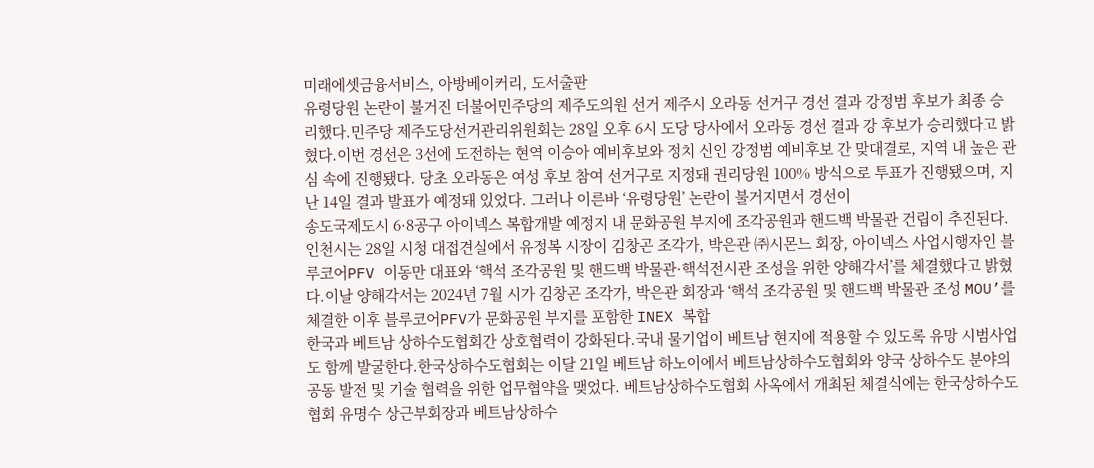미래에셋금융서비스, 아방베이커리, 도서출판
유령당원 논란이 불거진 더불어민주당의 제주도의원 선거 제주시 오라동 선거구 경선 결과 강정범 후보가 최종 승리했다.민주당 제주도당선거관리위원회는 28일 오후 6시 도당 당사에서 오라동 경선 결과 강 후보가 승리했다고 밝혔다.이번 경선은 3선에 도전하는 현역 이승아 예비후보와 정치 신인 강정범 예비후보 간 맞대결로, 지역 내 높은 관심 속에 진행됐다. 당초 오라동은 여성 후보 참여 선거구로 지정돼 권리당원 100% 방식으로 투표가 진행됐으며, 지난 14일 결과 발표가 예정돼 있었다. 그러나 이른바 ‘유령당원’ 논란이 불거지면서 경선이
송도국제도시 6·8공구 아이넥스 복합개발 예정지 내 문화공원 부지에 조각공원과 핸드백 박물관 건립이 추진된다.인천시는 28일 시청 대접견실에서 유정복 시장이 김창곤 조각가, 박은관 ㈜시몬느 회장, 아이넥스 사업시행자인 블루코어PFV 이동만 대표와 ‘핵석 조각공원 및 핸드백 박물관·핵석전시관 조성을 위한 양해각서’를 체결했다고 밝혔다.이날 양해각서는 2024년 7월 시가 김창곤 조각가, 박은관 회장과 ‘핵석 조각공원 및 핸드백 박물관 조성 MOU’를 체결한 이후 블루코어PFV가 문화공원 부지를 포함한 INEX 복합
한국과 베트남 상하수도협회간 상호협력이 강화된다.국내 물기업이 베트남 현지에 적용할 수 있도록 유망 시범사업도 함께 발굴한다.한국상하수도협회는 이달 21일 베트남 하노이에서 베트남상하수도협회와 양국 상하수도 분야의 공동 발전 및 기술 협력을 위한 업무협약을 맺었다. 베트남상하수도협회 사옥에서 개최된 체결식에는 한국상하수도협회 유명수 상근부회장과 베트남상하수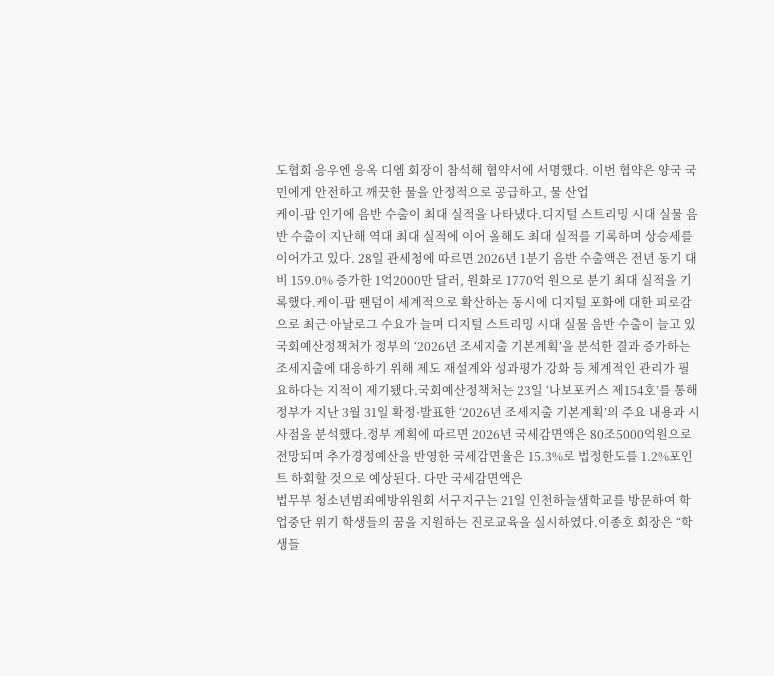도협회 응우엔 응옥 디엠 회장이 참석해 협약서에 서명했다. 이번 협약은 양국 국민에게 안전하고 깨끗한 물을 안정적으로 공급하고, 물 산업
케이-팝 인기에 음반 수출이 최대 실적을 나타냈다.디지털 스트리밍 시대 실물 음반 수출이 지난해 역대 최대 실적에 이어 올해도 최대 실적를 기록하며 상승세를 이어가고 있다. 28일 관세청에 따르면 2026년 1분기 음반 수출액은 전년 동기 대비 159.0% 증가한 1억2000만 달러, 원화로 1770억 원으로 분기 최대 실적을 기록했다.케이-팝 팬덤이 세계적으로 확산하는 동시에 디지털 포화에 대한 피로감으로 최근 아날로그 수요가 늘며 디지털 스트리밍 시대 실물 음반 수출이 늘고 있
국회예산정책처가 정부의 ‘2026년 조세지출 기본계획’을 분석한 결과 증가하는 조세지출에 대응하기 위해 제도 재설계와 성과평가 강화 등 체계적인 관리가 필요하다는 지적이 제기됐다.국회예산정책처는 23일 ‘나보포커스 제154호’를 통해 정부가 지난 3월 31일 확정·발표한 ‘2026년 조세지출 기본계획’의 주요 내용과 시사점을 분석했다.정부 계획에 따르면 2026년 국세감면액은 80조5000억원으로 전망되며 추가경정예산을 반영한 국세감면율은 15.3%로 법정한도를 1.2%포인트 하회할 것으로 예상된다. 다만 국세감면액은
법무부 청소년범죄예방위원회 서구지구는 21일 인천하늘샘학교를 방문하여 학업중단 위기 학생들의 꿈을 지원하는 진로교육을 실시하였다.이종호 회장은 “학생들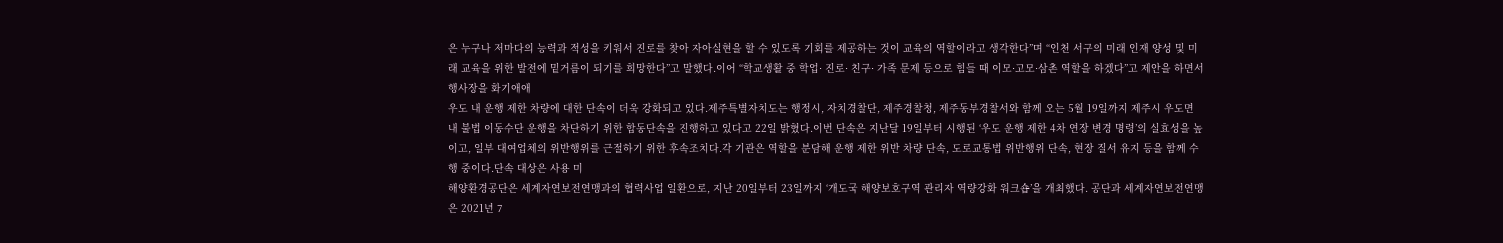은 누구나 저마다의 능력과 적성을 키워서 진로를 찾아 자아실현을 할 수 있도록 기회를 제공하는 것이 교육의 역할이라고 생각한다”며 “인천 서구의 미래 인재 양성 및 미래 교육을 위한 발전에 밑거름이 되기를 희망한다”고 말했다.이어 “학교생활 중 학업⋅ 진로⋅ 친구⋅ 가족 문제 등으로 힘들 때 이모⋅고모⋅삼촌 역할을 하겠다”고 제안을 하면서 행사장을 화기애애
우도 내 운행 제한 차량에 대한 단속이 더욱 강화되고 있다.제주특별자치도는 행정시, 자치경찰단, 제주경찰청, 제주동부경찰서와 함께 오는 5월 19일까지 제주시 우도면 내 불법 이동수단 운행을 차단하기 위한 합동단속을 진행하고 있다고 22일 밝혔다.이번 단속은 지난달 19일부터 시행된 ‘우도 운행 제한 4차 연장 변경 명령’의 실효성을 높이고, 일부 대여업체의 위반행위를 근절하기 위한 후속조치다.각 기관은 역할을 분담해 운행 제한 위반 차량 단속, 도로교통법 위반행위 단속, 현장 질서 유지 등을 함께 수행 중이다.단속 대상은 사용 미
해양환경공단은 세계자연보전연맹과의 협력사업 일환으로, 지난 20일부터 23일까지 ‘개도국 해양보호구역 관리자 역량강화 워크숍’을 개최했다. 공단과 세계자연보전연맹은 2021년 7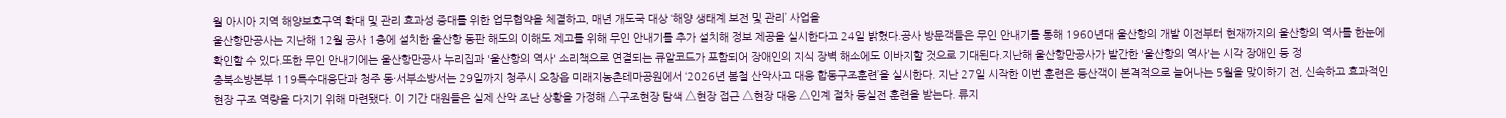월 아시아 지역 해양보호구역 확대 및 관리 효과성 증대를 위한 업무협약을 체결하고, 매년 개도국 대상 ‘해양 생태계 보전 및 관리’ 사업을
울산항만공사는 지난해 12월 공사 1층에 설치한 울산항 동판 해도의 이해도 제고를 위해 무인 안내기를 추가 설치해 정보 제공을 실시한다고 24일 밝혔다.공사 방문객들은 무인 안내기를 통해 1960년대 울산항의 개발 이전부터 현재까지의 울산항의 역사를 한눈에 확인할 수 있다.또한 무인 안내기에는 울산항만공사 누리집과 '울산항의 역사' 소리책으로 연결되는 큐알코드가 포함되어 장애인의 지식 장벽 해소에도 이바지할 것으로 기대된다.지난해 울산항만공사가 발간한 '울산항의 역사'는 시각 장애인 등 정
충북소방본부 119특수대응단과 청주 동·서부소방서는 29일까지 청주시 오창읍 미래지농촌테마공원에서 ‘2026년 봄철 산악사고 대응 합동구조훈련’을 실시한다. 지난 27일 시작한 이번 훈련은 등산객이 본격적으로 늘어나는 5월을 맞이하기 전, 신속하고 효과적인 현장 구조 역량을 다지기 위해 마련됐다. 이 기간 대원들은 실제 산악 조난 상황을 가정해 △구조현장 탐색 △현장 접근 △현장 대응 △인계 절차 등실전 훈련을 받는다. 류지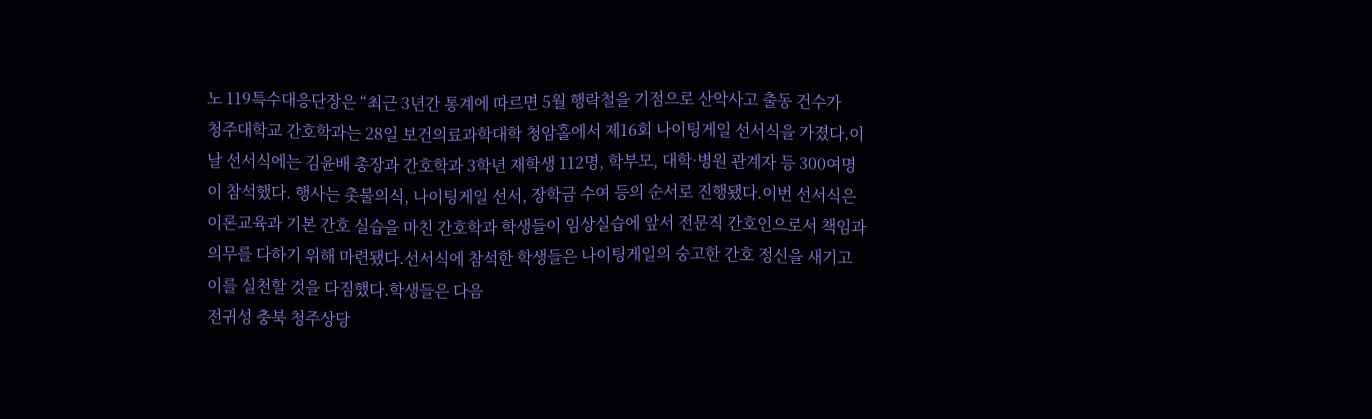노 119특수대응단장은 “최근 3년간 통계에 따르면 5월 행락철을 기점으로 산악사고 출동 건수가
청주대학교 간호학과는 28일 보건의료과학대학 청암홀에서 제16회 나이팅게일 선서식을 가졌다.이날 선서식에는 김윤배 총장과 간호학과 3학년 재학생 112명, 학부모, 대학·병원 관계자 등 300여명이 참석했다. 행사는 촛불의식, 나이팅게일 선서, 장학금 수여 등의 순서로 진행됐다.이번 선서식은 이론교육과 기본 간호 실습을 마친 간호학과 학생들이 임상실습에 앞서 전문직 간호인으로서 책임과 의무를 다하기 위해 마련됐다.선서식에 참석한 학생들은 나이팅게일의 숭고한 간호 정신을 새기고 이를 실천할 것을 다짐했다.학생들은 다음
전귀성 충북 청주상당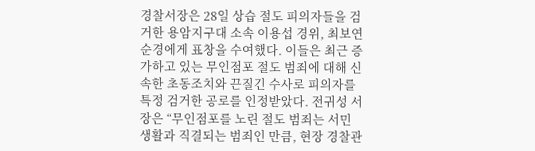경찰서장은 28일 상습 절도 피의자들을 검거한 용암지구대 소속 이용섭 경위, 최보연 순경에게 표창을 수여했다. 이들은 최근 증가하고 있는 무인점포 절도 범죄에 대해 신속한 초동조치와 끈질긴 수사로 피의자를 특정 검거한 공로를 인정받았다. 전귀성 서장은 “무인점포를 노린 절도 범죄는 서민 생활과 직결되는 범죄인 만큼, 현장 경찰관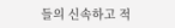들의 신속하고 적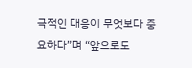극적인 대응이 무엇보다 중요하다”며 “앞으로도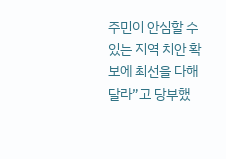주민이 안심할 수 있는 지역 치안 확보에 최선을 다해달라”고 당부했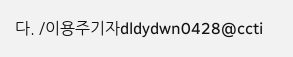다. /이용주기자dldydwn0428@ccti